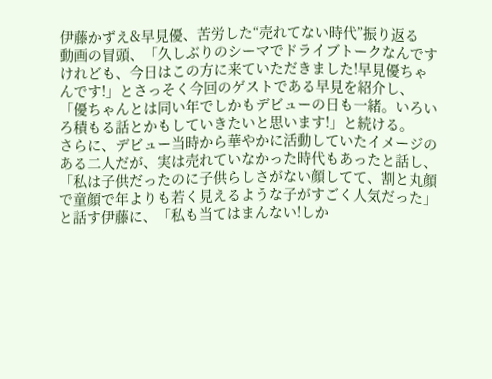伊藤かずえ&早見優、苦労した“売れてない時代”振り返る
動画の冒頭、「久しぶりのシーマでドライブトークなんですけれども、今日はこの方に来ていただきました!早見優ちゃんです!」とさっそく今回のゲストである早見を紹介し、「優ちゃんとは同い年でしかもデビューの日も一緒。いろいろ積もる話とかもしていきたいと思います!」と続ける。
さらに、デビュー当時から華やかに活動していたイメージのある二人だが、実は売れていなかった時代もあったと話し、「私は子供だったのに子供らしさがない顔してて、割と丸顔で童顔で年よりも若く見えるような子がすごく人気だった」と話す伊藤に、「私も当てはまんない!しか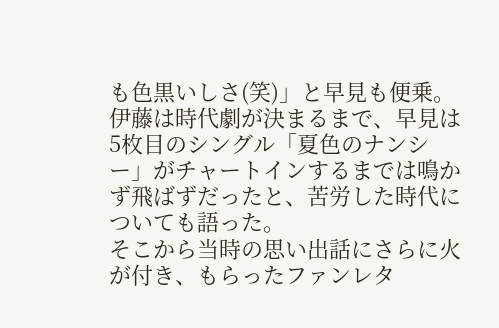も色黒いしさ(笑)」と早見も便乗。伊藤は時代劇が決まるまで、早見は5枚目のシングル「夏色のナンシー」がチャートインするまでは鳴かず飛ばずだったと、苦労した時代についても語った。
そこから当時の思い出話にさらに火が付き、もらったファンレタ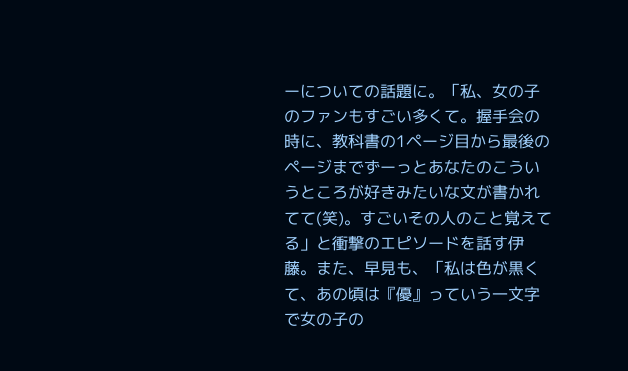ーについての話題に。「私、女の子のファンもすごい多くて。握手会の時に、教科書の1ページ目から最後のページまでずーっとあなたのこういうところが好きみたいな文が書かれてて(笑)。すごいその人のこと覚えてる」と衝撃のエピソードを話す伊藤。また、早見も、「私は色が黒くて、あの頃は『優』っていう一文字で女の子の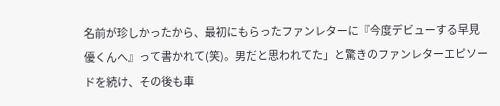名前が珍しかったから、最初にもらったファンレターに『今度デビューする早見優くんへ』って書かれて(笑)。男だと思われてた」と驚きのファンレターエピソードを続け、その後も車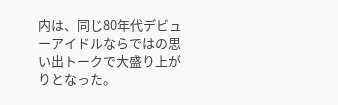内は、同じ80年代デビューアイドルならではの思い出トークで大盛り上がりとなった。